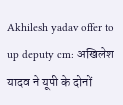Akhilesh yadav offer to up deputy cm: अखिलेश यादव ने यूपी के दोनों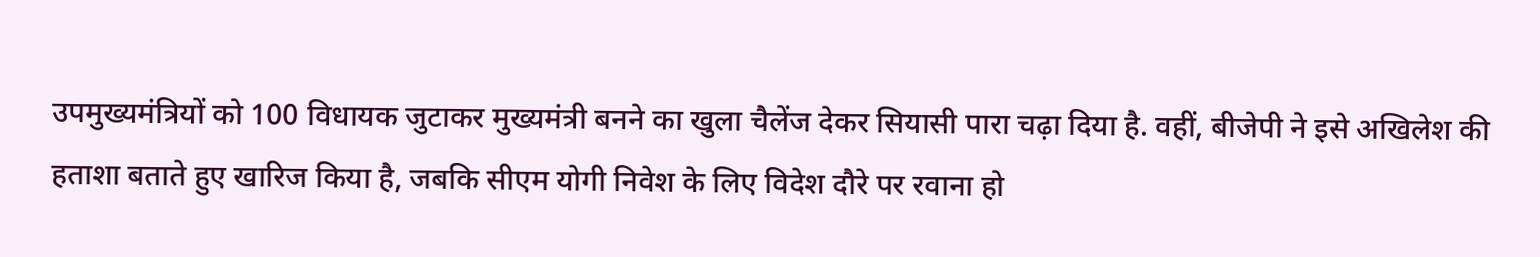उपमुख्यमंत्रियों को 100 विधायक जुटाकर मुख्यमंत्री बनने का खुला चैलेंज देकर सियासी पारा चढ़ा दिया है. वहीं, बीजेपी ने इसे अखिलेश की हताशा बताते हुए खारिज किया है, जबकि सीएम योगी निवेश के लिए विदेश दौरे पर रवाना हो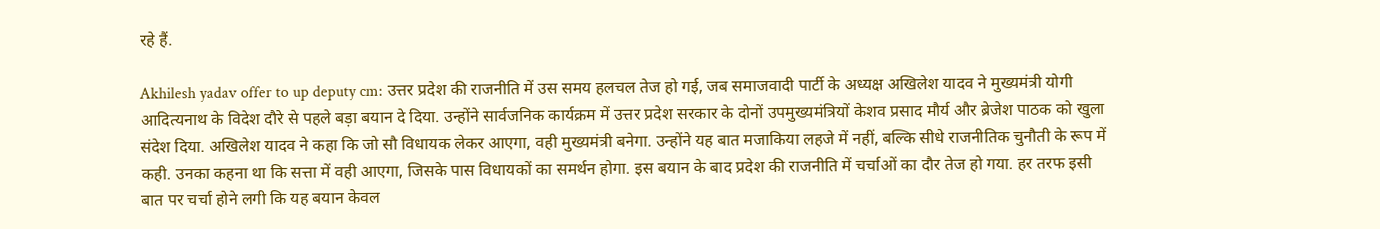रहे हैं.

Akhilesh yadav offer to up deputy cm: उत्तर प्रदेश की राजनीति में उस समय हलचल तेज हो गई, जब समाजवादी पार्टी के अध्यक्ष अखिलेश यादव ने मुख्यमंत्री योगी आदित्यनाथ के विदेश दौरे से पहले बड़ा बयान दे दिया. उन्होंने सार्वजनिक कार्यक्रम में उत्तर प्रदेश सरकार के दोनों उपमुख्यमंत्रियों केशव प्रसाद मौर्य और ब्रेजेश पाठक को खुला संदेश दिया. अखिलेश यादव ने कहा कि जो सौ विधायक लेकर आएगा, वही मुख्यमंत्री बनेगा. उन्होंने यह बात मजाकिया लहजे में नहीं, बल्कि सीधे राजनीतिक चुनौती के रूप में कही. उनका कहना था कि सत्ता में वही आएगा, जिसके पास विधायकों का समर्थन होगा. इस बयान के बाद प्रदेश की राजनीति में चर्चाओं का दौर तेज हो गया. हर तरफ इसी बात पर चर्चा होने लगी कि यह बयान केवल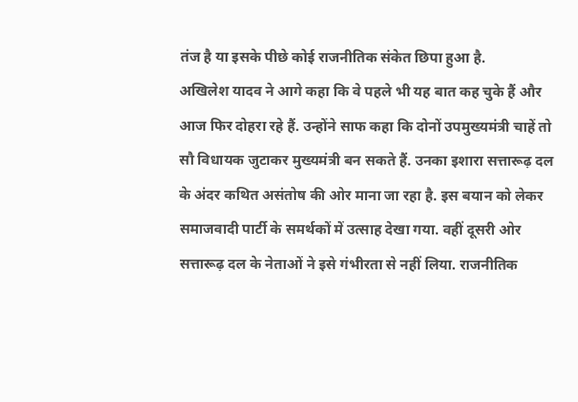तंज है या इसके पीछे कोई राजनीतिक संकेत छिपा हुआ है.
अखिलेश यादव ने आगे कहा कि वे पहले भी यह बात कह चुके हैं और आज फिर दोहरा रहे हैं. उन्होंने साफ कहा कि दोनों उपमुख्यमंत्री चाहें तो सौ विधायक जुटाकर मुख्यमंत्री बन सकते हैं. उनका इशारा सत्तारूढ़ दल के अंदर कथित असंतोष की ओर माना जा रहा है. इस बयान को लेकर समाजवादी पार्टी के समर्थकों में उत्साह देखा गया. वहीं दूसरी ओर सत्तारूढ़ दल के नेताओं ने इसे गंभीरता से नहीं लिया. राजनीतिक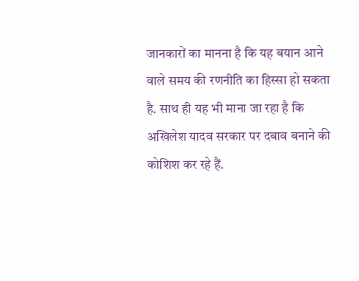जानकारों का मानना है कि यह बयान आने वाले समय की रणनीति का हिस्सा हो सकता है. साथ ही यह भी माना जा रहा है कि अखिलेश यादव सरकार पर दबाव बनाने की कोशिश कर रहे हैं.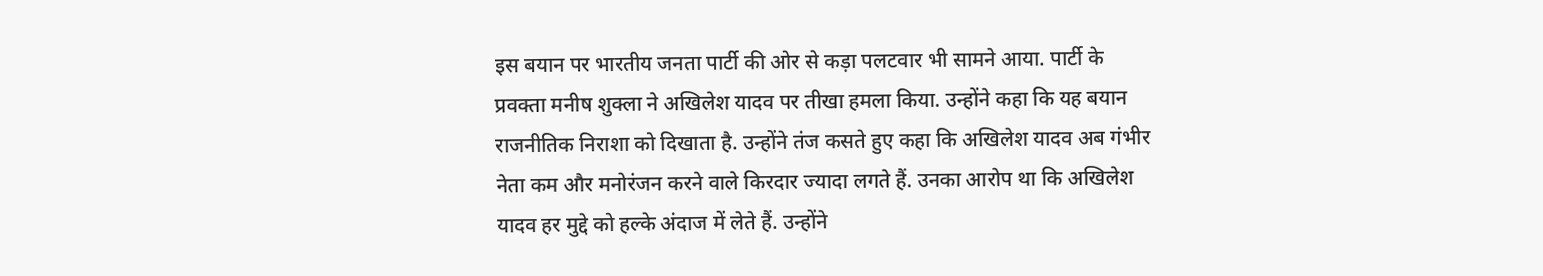इस बयान पर भारतीय जनता पार्टी की ओर से कड़ा पलटवार भी सामने आया. पार्टी के प्रवक्ता मनीष शुक्ला ने अखिलेश यादव पर तीखा हमला किया. उन्होंने कहा कि यह बयान राजनीतिक निराशा को दिखाता है. उन्होंने तंज कसते हुए कहा कि अखिलेश यादव अब गंभीर नेता कम और मनोरंजन करने वाले किरदार ज्यादा लगते हैं. उनका आरोप था कि अखिलेश यादव हर मुद्दे को हल्के अंदाज में लेते हैं. उन्होंने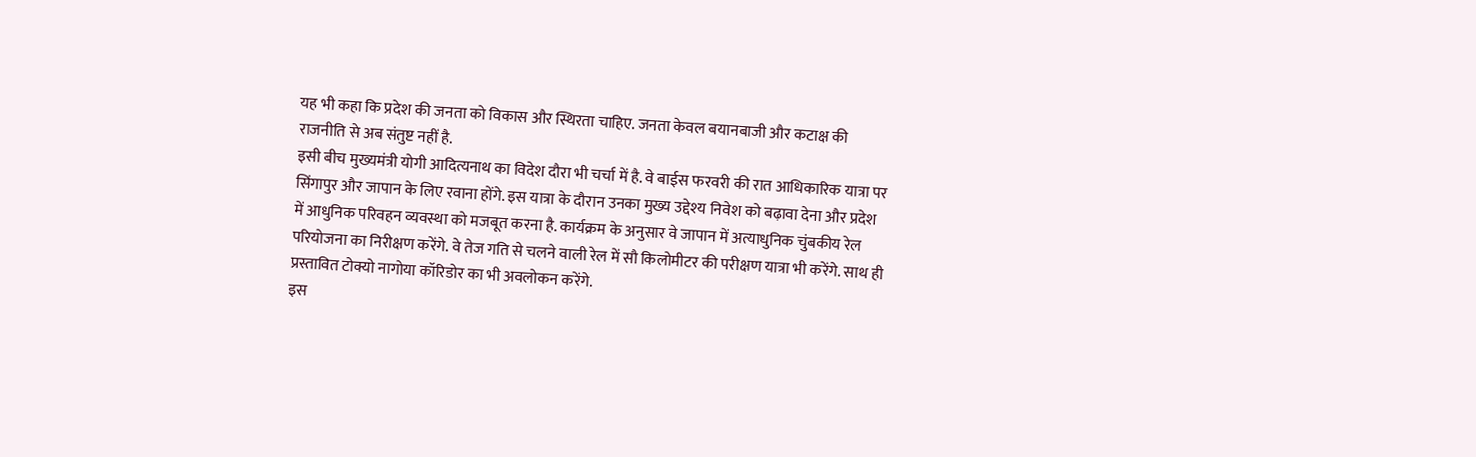यह भी कहा कि प्रदेश की जनता को विकास और स्थिरता चाहिए. जनता केवल बयानबाजी और कटाक्ष की राजनीति से अब संतुष्ट नहीं है.
इसी बीच मुख्यमंत्री योगी आदित्यनाथ का विदेश दौरा भी चर्चा में है. वे बाईस फरवरी की रात आधिकारिक यात्रा पर सिंगापुर और जापान के लिए रवाना होंगे. इस यात्रा के दौरान उनका मुख्य उद्देश्य निवेश को बढ़ावा देना और प्रदेश में आधुनिक परिवहन व्यवस्था को मजबूत करना है. कार्यक्रम के अनुसार वे जापान में अत्याधुनिक चुंबकीय रेल परियोजना का निरीक्षण करेंगे. वे तेज गति से चलने वाली रेल में सौ किलोमीटर की परीक्षण यात्रा भी करेंगे. साथ ही प्रस्तावित टोक्यो नागोया कॉरिडोर का भी अवलोकन करेंगे.
इस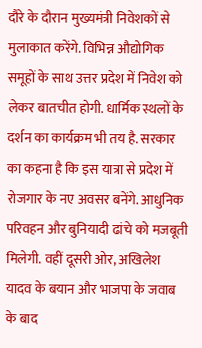दौरे के दौरान मुख्यमंत्री निवेशकों से मुलाकात करेंगे. विभिन्न औद्योगिक समूहों के साथ उत्तर प्रदेश में निवेश को लेकर बातचीत होगी. धार्मिक स्थलों के दर्शन का कार्यक्रम भी तय है. सरकार का कहना है कि इस यात्रा से प्रदेश में रोजगार के नए अवसर बनेंगे. आधुनिक परिवहन और बुनियादी ढांचे को मजबूती मिलेगी. वहीं दूसरी ओर, अखिलेश यादव के बयान और भाजपा के जवाब के बाद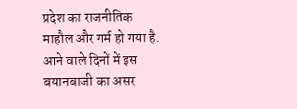प्रदेश का राजनीतिक माहौल और गर्म हो गया है. आने वाले दिनों में इस बयानबाजी का असर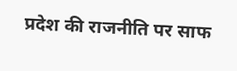प्रदेश की राजनीति पर साफ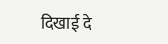दिखाई दे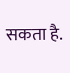सकता है.